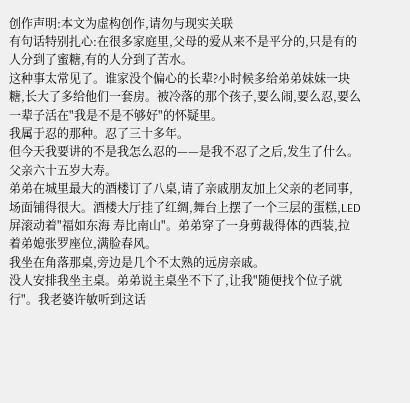创作声明:本文为虚构创作,请勿与现实关联
有句话特别扎心:在很多家庭里,父母的爱从来不是平分的,只是有的人分到了蜜糖,有的人分到了苦水。
这种事太常见了。谁家没个偏心的长辈?小时候多给弟弟妹妹一块糖,长大了多给他们一套房。被冷落的那个孩子,要么闹,要么忍,要么一辈子活在"我是不是不够好"的怀疑里。
我属于忍的那种。忍了三十多年。
但今天我要讲的不是我怎么忍的——是我不忍了之后,发生了什么。
父亲六十五岁大寿。
弟弟在城里最大的酒楼订了八桌,请了亲戚朋友加上父亲的老同事,场面铺得很大。酒楼大厅挂了红绸,舞台上摆了一个三层的蛋糕,LED屏滚动着"福如东海 寿比南山"。弟弟穿了一身剪裁得体的西装,拉着弟媳张罗座位,满脸春风。
我坐在角落那桌,旁边是几个不太熟的远房亲戚。
没人安排我坐主桌。弟弟说主桌坐不下了,让我"随便找个位子就行"。我老婆许敏听到这话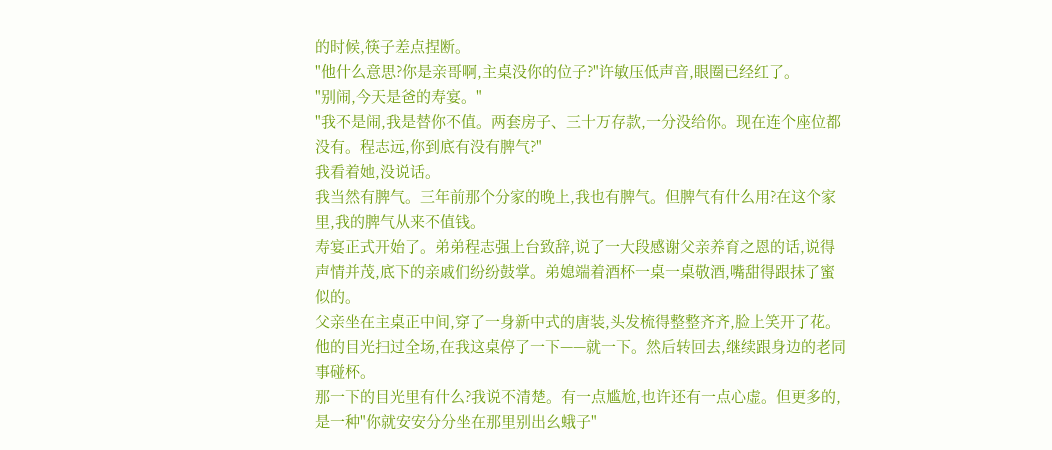的时候,筷子差点捏断。
"他什么意思?你是亲哥啊,主桌没你的位子?"许敏压低声音,眼圈已经红了。
"别闹,今天是爸的寿宴。"
"我不是闹,我是替你不值。两套房子、三十万存款,一分没给你。现在连个座位都没有。程志远,你到底有没有脾气?"
我看着她,没说话。
我当然有脾气。三年前那个分家的晚上,我也有脾气。但脾气有什么用?在这个家里,我的脾气从来不值钱。
寿宴正式开始了。弟弟程志强上台致辞,说了一大段感谢父亲养育之恩的话,说得声情并茂,底下的亲戚们纷纷鼓掌。弟媳端着酒杯一桌一桌敬酒,嘴甜得跟抹了蜜似的。
父亲坐在主桌正中间,穿了一身新中式的唐装,头发梳得整整齐齐,脸上笑开了花。
他的目光扫过全场,在我这桌停了一下——就一下。然后转回去,继续跟身边的老同事碰杯。
那一下的目光里有什么?我说不清楚。有一点尴尬,也许还有一点心虚。但更多的,是一种"你就安安分分坐在那里别出幺蛾子"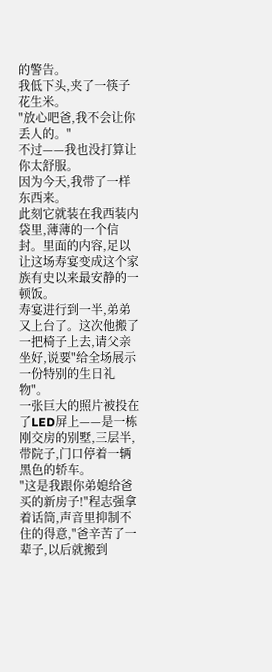的警告。
我低下头,夹了一筷子花生米。
"放心吧爸,我不会让你丢人的。"
不过——我也没打算让你太舒服。
因为今天,我带了一样东西来。
此刻它就装在我西装内袋里,薄薄的一个信封。里面的内容,足以让这场寿宴变成这个家族有史以来最安静的一顿饭。
寿宴进行到一半,弟弟又上台了。这次他搬了一把椅子上去,请父亲坐好,说要"给全场展示一份特别的生日礼物"。
一张巨大的照片被投在了LED屏上——是一栋刚交房的别墅,三层半,带院子,门口停着一辆黑色的轿车。
"这是我跟你弟媳给爸买的新房子!"程志强拿着话筒,声音里抑制不住的得意,"爸辛苦了一辈子,以后就搬到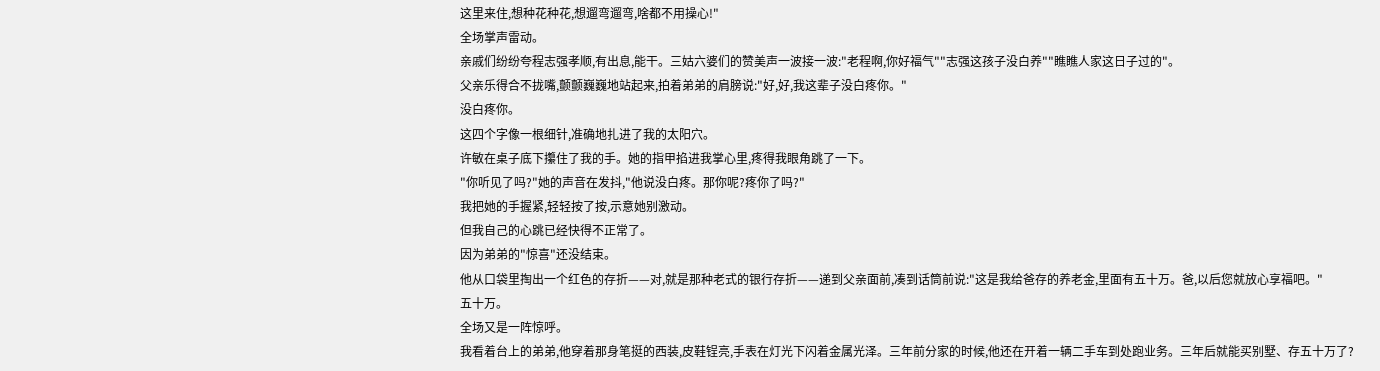这里来住,想种花种花,想遛弯遛弯,啥都不用操心!"
全场掌声雷动。
亲戚们纷纷夸程志强孝顺,有出息,能干。三姑六婆们的赞美声一波接一波:"老程啊,你好福气""志强这孩子没白养""瞧瞧人家这日子过的"。
父亲乐得合不拢嘴,颤颤巍巍地站起来,拍着弟弟的肩膀说:"好,好,我这辈子没白疼你。"
没白疼你。
这四个字像一根细针,准确地扎进了我的太阳穴。
许敏在桌子底下攥住了我的手。她的指甲掐进我掌心里,疼得我眼角跳了一下。
"你听见了吗?"她的声音在发抖,"他说没白疼。那你呢?疼你了吗?"
我把她的手握紧,轻轻按了按,示意她别激动。
但我自己的心跳已经快得不正常了。
因为弟弟的"惊喜"还没结束。
他从口袋里掏出一个红色的存折——对,就是那种老式的银行存折——递到父亲面前,凑到话筒前说:"这是我给爸存的养老金,里面有五十万。爸,以后您就放心享福吧。"
五十万。
全场又是一阵惊呼。
我看着台上的弟弟,他穿着那身笔挺的西装,皮鞋锃亮,手表在灯光下闪着金属光泽。三年前分家的时候,他还在开着一辆二手车到处跑业务。三年后就能买别墅、存五十万了?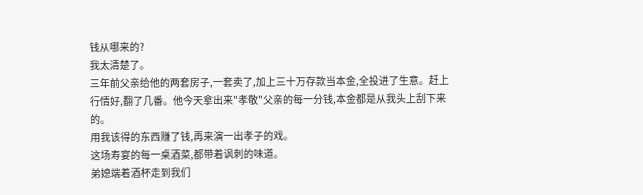钱从哪来的?
我太清楚了。
三年前父亲给他的两套房子,一套卖了,加上三十万存款当本金,全投进了生意。赶上行情好,翻了几番。他今天拿出来"孝敬"父亲的每一分钱,本金都是从我头上刮下来的。
用我该得的东西赚了钱,再来演一出孝子的戏。
这场寿宴的每一桌酒菜,都带着讽刺的味道。
弟媳端着酒杯走到我们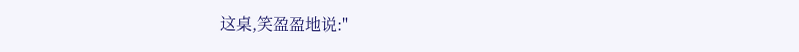这桌,笑盈盈地说:"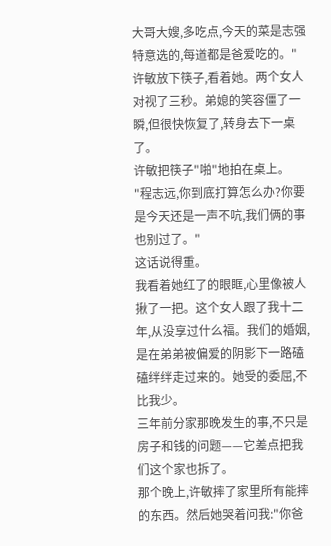大哥大嫂,多吃点,今天的菜是志强特意选的,每道都是爸爱吃的。"
许敏放下筷子,看着她。两个女人对视了三秒。弟媳的笑容僵了一瞬,但很快恢复了,转身去下一桌了。
许敏把筷子"啪"地拍在桌上。
"程志远,你到底打算怎么办?你要是今天还是一声不吭,我们俩的事也别过了。"
这话说得重。
我看着她红了的眼眶,心里像被人揪了一把。这个女人跟了我十二年,从没享过什么福。我们的婚姻,是在弟弟被偏爱的阴影下一路磕磕绊绊走过来的。她受的委屈,不比我少。
三年前分家那晚发生的事,不只是房子和钱的问题——它差点把我们这个家也拆了。
那个晚上,许敏摔了家里所有能摔的东西。然后她哭着问我:"你爸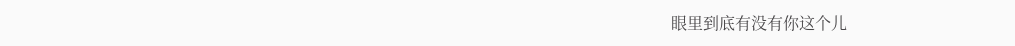眼里到底有没有你这个儿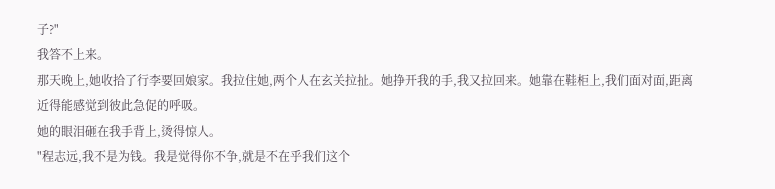子?"
我答不上来。
那天晚上,她收拾了行李要回娘家。我拉住她,两个人在玄关拉扯。她挣开我的手,我又拉回来。她靠在鞋柜上,我们面对面,距离近得能感觉到彼此急促的呼吸。
她的眼泪砸在我手背上,烫得惊人。
"程志远,我不是为钱。我是觉得你不争,就是不在乎我们这个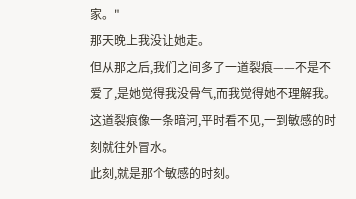家。"
那天晚上我没让她走。
但从那之后,我们之间多了一道裂痕——不是不爱了,是她觉得我没骨气,而我觉得她不理解我。这道裂痕像一条暗河,平时看不见,一到敏感的时刻就往外冒水。
此刻,就是那个敏感的时刻。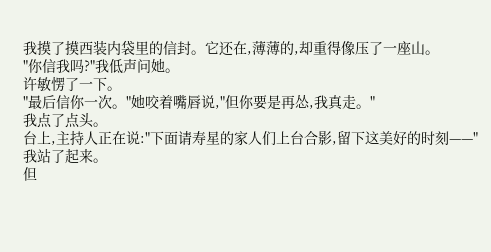我摸了摸西装内袋里的信封。它还在,薄薄的,却重得像压了一座山。
"你信我吗?"我低声问她。
许敏愣了一下。
"最后信你一次。"她咬着嘴唇说,"但你要是再怂,我真走。"
我点了点头。
台上,主持人正在说:"下面请寿星的家人们上台合影,留下这美好的时刻——"
我站了起来。
但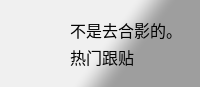不是去合影的。
热门跟贴